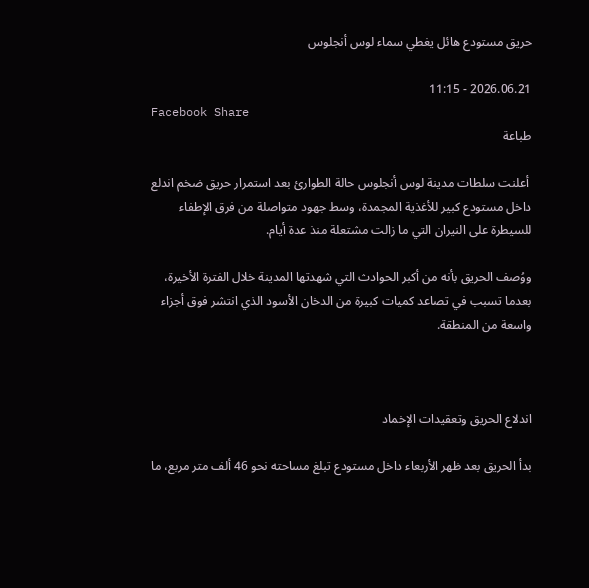حريق مستودع هائل يغطي سماء لوس أنجلوس

2026.06.21 - 11:15
Facebook Share
طباعة

 أعلنت سلطات مدينة لوس أنجلوس حالة الطوارئ بعد استمرار حريق ضخم اندلع داخل مستودع كبير للأغذية المجمدة، وسط جهود متواصلة من فرق الإطفاء للسيطرة على النيران التي ما زالت مشتعلة منذ عدة أيام.

ووُصف الحريق بأنه من أكبر الحوادث التي شهدتها المدينة خلال الفترة الأخيرة، بعدما تسبب في تصاعد كميات كبيرة من الدخان الأسود الذي انتشر فوق أجزاء واسعة من المنطقة.



اندلاع الحريق وتعقيدات الإخماد

بدأ الحريق بعد ظهر الأربعاء داخل مستودع تبلغ مساحته نحو 46 ألف متر مربع، ما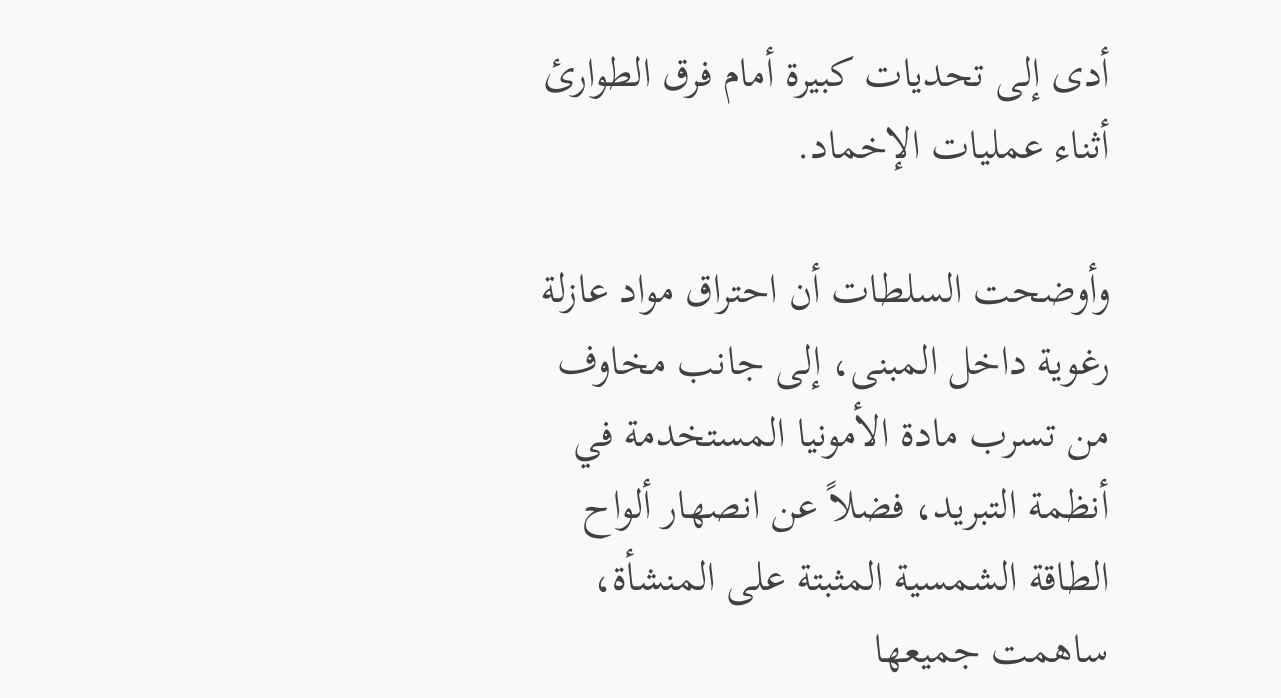أدى إلى تحديات كبيرة أمام فرق الطوارئ أثناء عمليات الإخماد.

وأوضحت السلطات أن احتراق مواد عازلة رغوية داخل المبنى، إلى جانب مخاوف من تسرب مادة الأمونيا المستخدمة في أنظمة التبريد، فضلاً عن انصهار ألواح الطاقة الشمسية المثبتة على المنشأة، ساهمت جميعها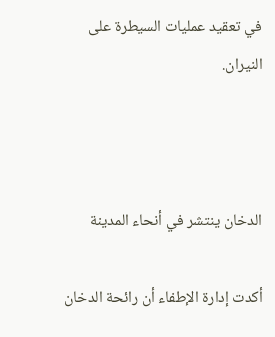في تعقيد عمليات السيطرة على النيران.



الدخان ينتشر في أنحاء المدينة

أكدت إدارة الإطفاء أن رائحة الدخان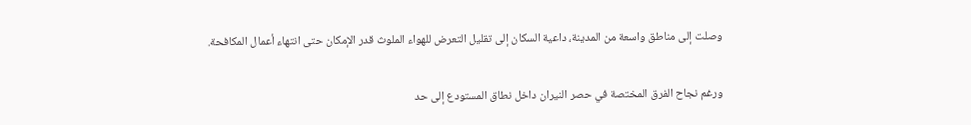وصلت إلى مناطق واسعة من المدينة، داعية السكان إلى تقليل التعرض للهواء الملوث قدر الإمكان حتى انتهاء أعمال المكافحة.

ورغم نجاح الفرق المختصة في حصر النيران داخل نطاق المستودع إلى حد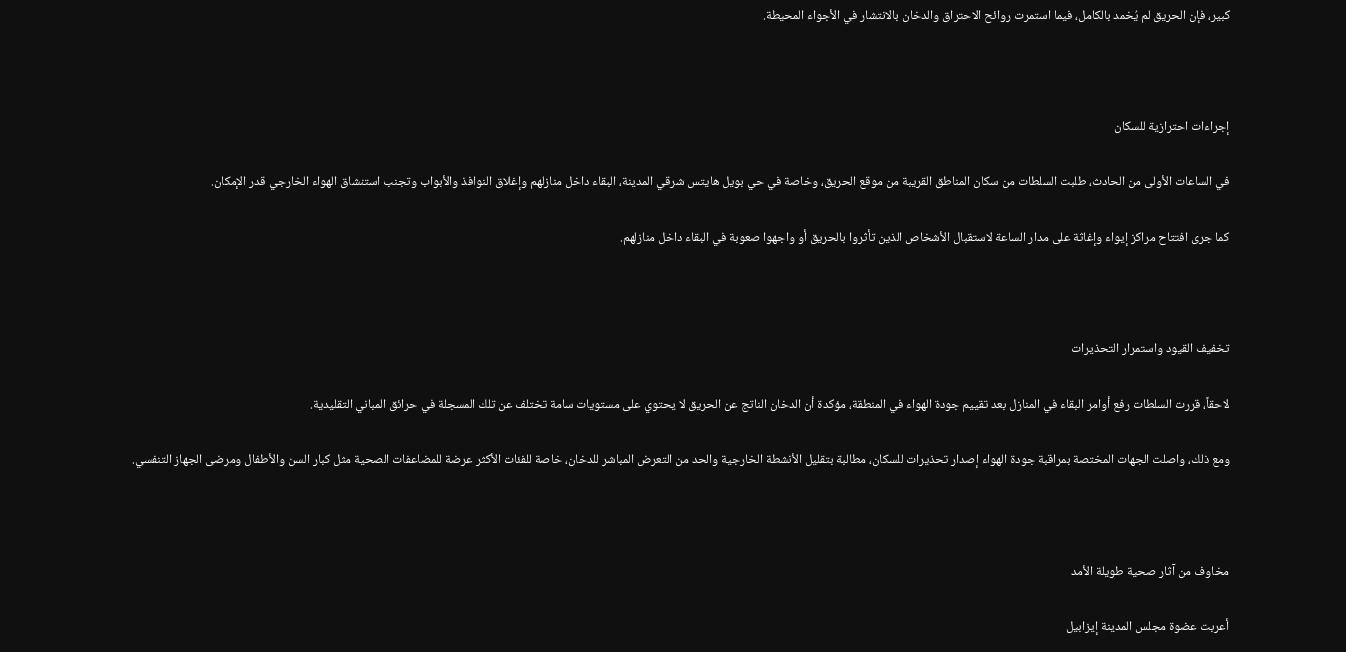كبير، فإن الحريق لم يُخمد بالكامل، فيما استمرت روائح الاحتراق والدخان بالانتشار في الأجواء المحيطة.



إجراءات احترازية للسكان

في الساعات الأولى من الحادث، طلبت السلطات من سكان المناطق القريبة من موقع الحريق، وخاصة في حي بويل هايتس شرقي المدينة، البقاء داخل منازلهم وإغلاق النوافذ والأبواب وتجنب استنشاق الهواء الخارجي قدر الإمكان.

كما جرى افتتاح مراكز إيواء وإغاثة على مدار الساعة لاستقبال الأشخاص الذين تأثروا بالحريق أو واجهوا صعوبة في البقاء داخل منازلهم.



تخفيف القيود واستمرار التحذيرات

لاحقاً، قررت السلطات رفع أوامر البقاء في المنازل بعد تقييم جودة الهواء في المنطقة، مؤكدة أن الدخان الناتج عن الحريق لا يحتوي على مستويات سامة تختلف عن تلك المسجلة في حرائق المباني التقليدية.

ومع ذلك، واصلت الجهات المختصة بمراقبة جودة الهواء إصدار تحذيرات للسكان، مطالبة بتقليل الأنشطة الخارجية والحد من التعرض المباشر للدخان، خاصة للفئات الأكثر عرضة للمضاعفات الصحية مثل كبار السن والأطفال ومرضى الجهاز التنفسي.



مخاوف من آثار صحية طويلة الأمد

أعربت عضوة مجلس المدينة إيزابيل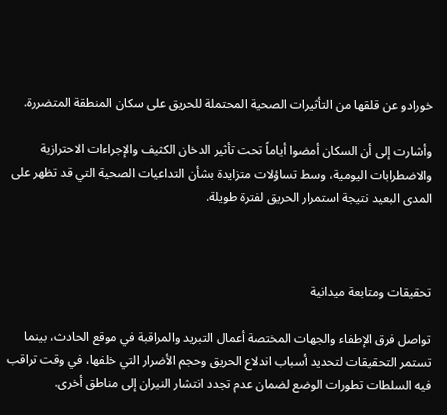خورادو عن قلقها من التأثيرات الصحية المحتملة للحريق على سكان المنطقة المتضررة.

وأشارت إلى أن السكان أمضوا أياماً تحت تأثير الدخان الكثيف والإجراءات الاحترازية والاضطرابات اليومية، وسط تساؤلات متزايدة بشأن التداعيات الصحية التي قد تظهر على المدى البعيد نتيجة استمرار الحريق لفترة طويلة.



تحقيقات ومتابعة ميدانية

تواصل فرق الإطفاء والجهات المختصة أعمال التبريد والمراقبة في موقع الحادث، بينما تستمر التحقيقات لتحديد أسباب اندلاع الحريق وحجم الأضرار التي خلفها، في وقت تراقب فيه السلطات تطورات الوضع لضمان عدم تجدد انتشار النيران إلى مناطق أخرى.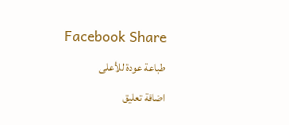Facebook Share
طباعة عودة للأعلى
اضافة تعليق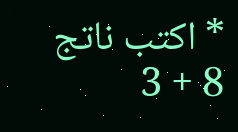* اكتب ناتج 8 + 3